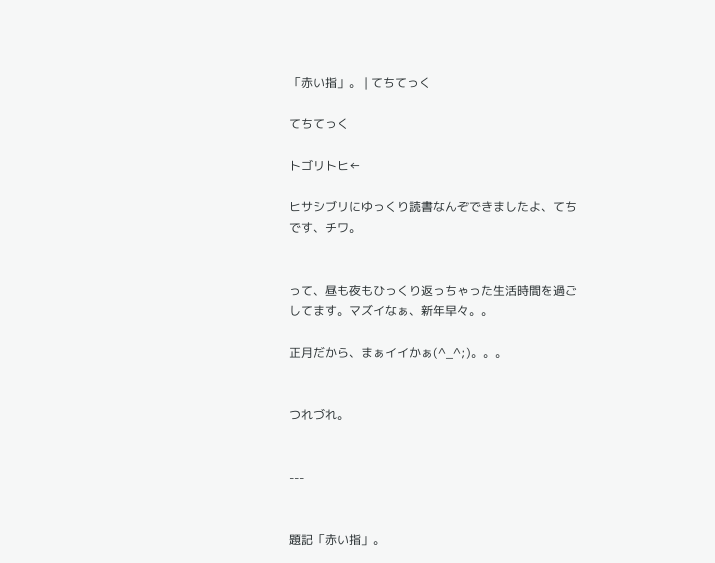「赤い指」。 | てちてっく

てちてっく

トゴリトヒ←

ヒサシブリにゆっくり読書なんぞできましたよ、てちです、チワ。


って、昼も夜もひっくり返っちゃった生活時間を過ごしてます。マズイなぁ、新年早々。。

正月だから、まぁイイかぁ(^_^;)。。。


つれづれ。


---


題記「赤い指」。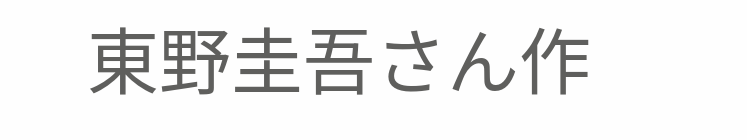東野圭吾さん作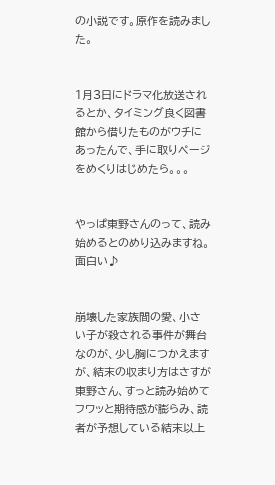の小説です。原作を読みました。


1月3日にドラマ化放送されるとか、タイミング良く図書館から借りたものがウチにあったんで、手に取りページをめくりはじめたら。。。


やっぱ東野さんのって、読み始めるとのめり込みますね。面白い♪


崩壊した家族間の愛、小さい子が殺される事件が舞台なのが、少し胸につかえますが、結末の収まり方はさすが東野さん、すっと読み始めてフワッと期待感が膨らみ、読者が予想している結末以上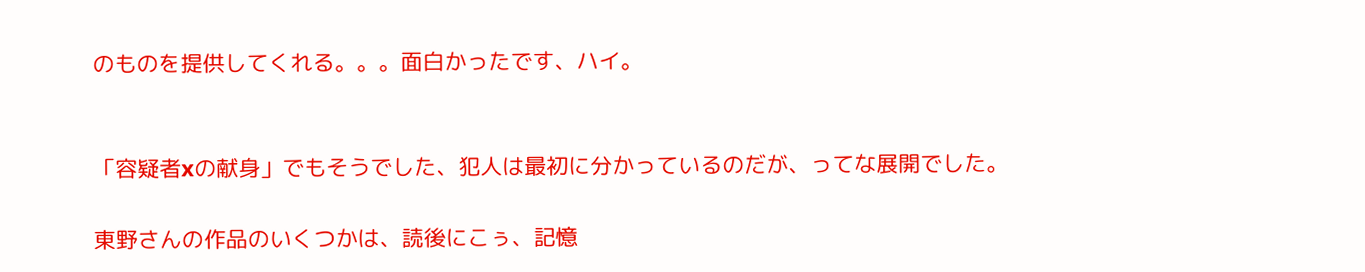のものを提供してくれる。。。面白かったです、ハイ。


「容疑者xの献身」でもそうでした、犯人は最初に分かっているのだが、ってな展開でした。

東野さんの作品のいくつかは、読後にこぅ、記憶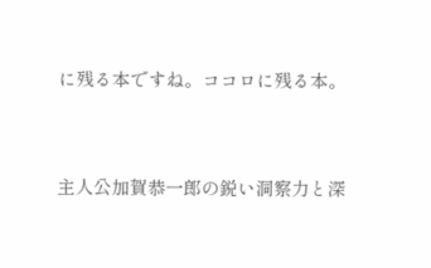に残る本ですね。ココロに残る本。


主人公加賀恭一郎の鋭い洞察力と深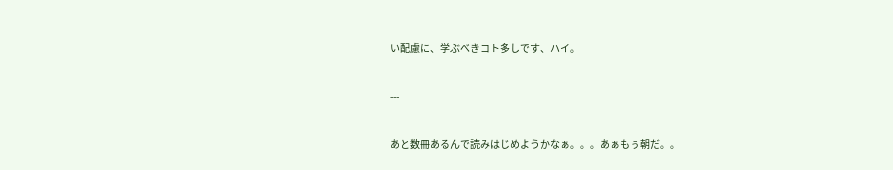い配慮に、学ぶべきコト多しです、ハイ。


---


あと数冊あるんで読みはじめようかなぁ。。。あぁもぅ朝だ。。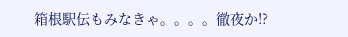箱根駅伝もみなきゃ。。。。徹夜か!?